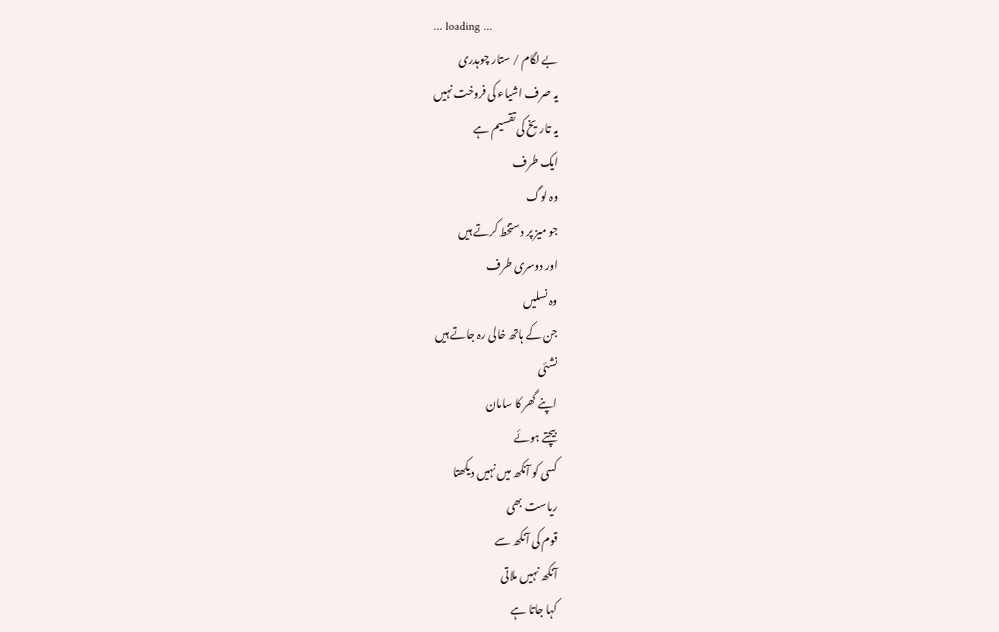... loading ...
بے لگام / ستار چوہدری
یہ صرف اشیاء کی فروخت نہیں
یہ تاریخ کی تقسیم ہے
ایک طرف
وہ لوگ
جو میز پر دستخط کرتے ہیں
اور دوسری طرف
وہ نسلیں
جن کے ہاتھ خالی رہ جاتے ہیں
نشئی
اپنے گھر کا سامان
بیچتے ہوئے
کسی کو آنکھ میں نہیں دیکھتا
ریاست بھی
قوم کی آنکھ سے
آنکھ نہیں ملاتی
کہا جاتا ہے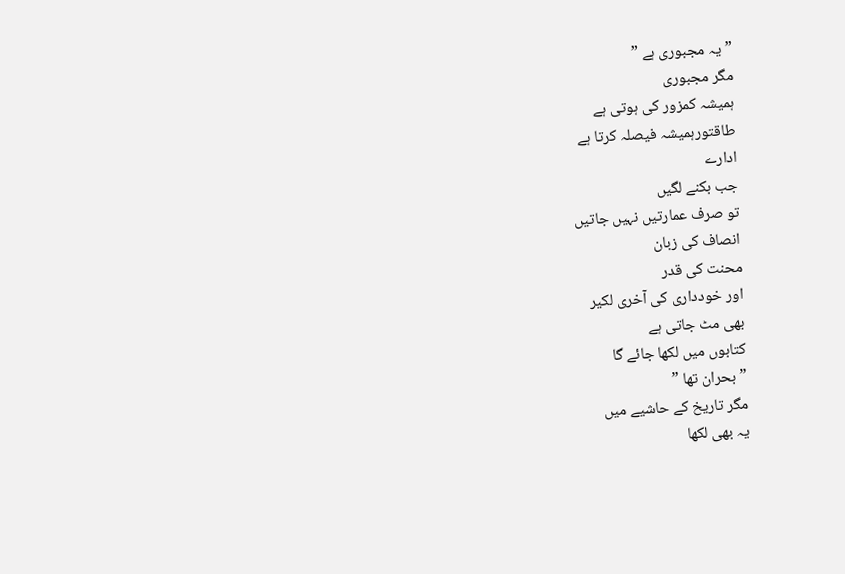” یہ مجبوری ہے ”
مگر مجبوری
ہمیشہ کمزور کی ہوتی ہے
طاقتورہمیشہ فیصلہ کرتا ہے
ادارے
جب بکنے لگیں
تو صرف عمارتیں نہیں جاتیں
انصاف کی زبان
محنت کی قدر
اور خودداری کی آخری لکیر
بھی مٹ جاتی ہے
کتابوں میں لکھا جائے گا
” بحران تھا ”
مگر تاریخ کے حاشیے میں
یہ بھی لکھا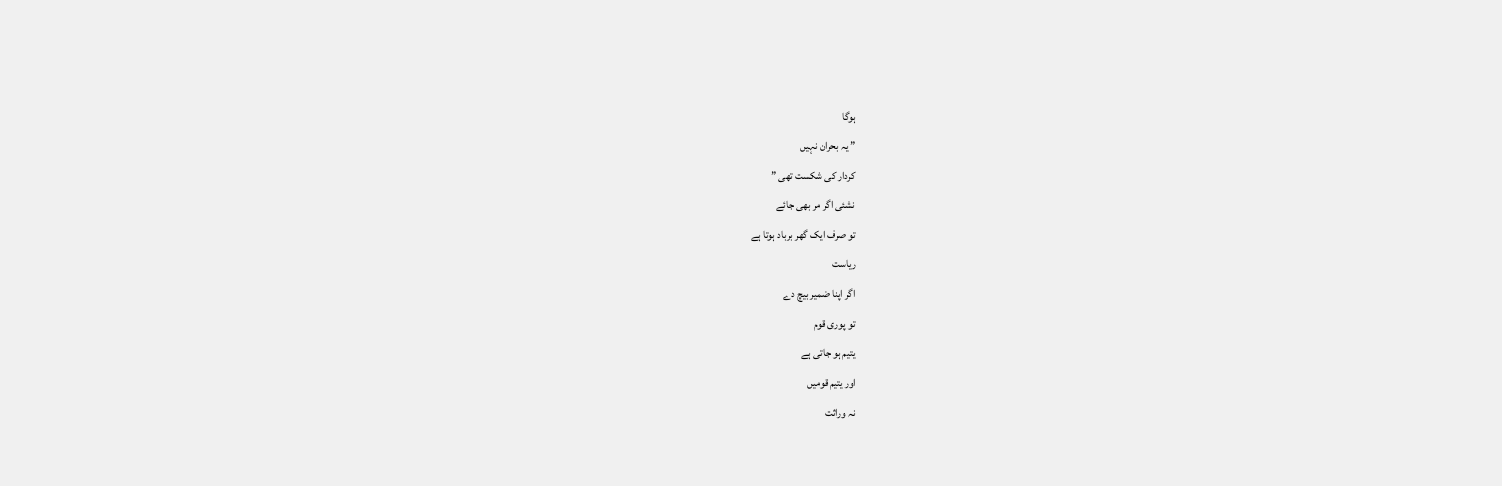ہوگا
” یہ بحران نہیں
کردار کی شکست تھی ”
نشئی اگر مر بھی جائے
تو صرف ایک گھر برباد ہوتا ہے
ریاست
اگر اپنا ضمیر بیچ دے
تو پوری قوم
یتیم ہو جاتی ہے
اور یتیم قومیں
نہ وراثت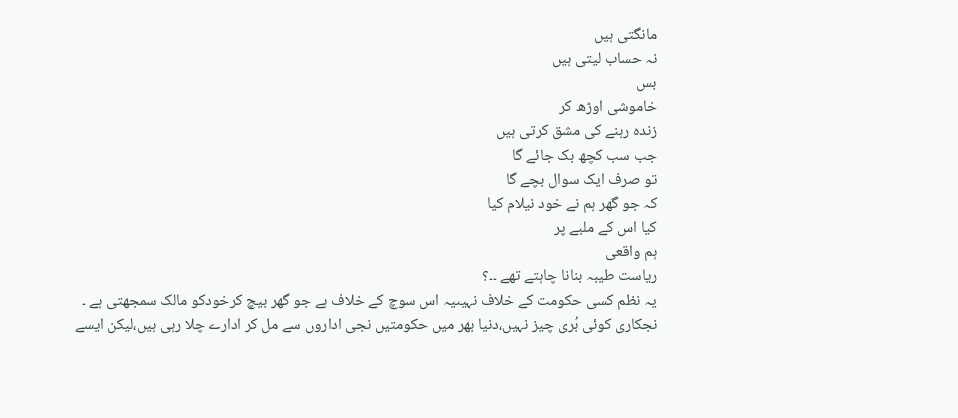مانگتی ہیں
نہ حساب لیتی ہیں
بس
خاموشی اوڑھ کر
زندہ رہنے کی مشق کرتی ہیں
جب سب کچھ بک جائے گا
تو صرف ایک سوال بچے گا
کہ جو گھر ہم نے خود نیلام کیا
کیا اس کے ملبے پر
ہم واقعی
ریاست طیبہ بنانا چاہتے تھے ۔۔؟
یہ نظم کسی حکومت کے خلاف نہیںیہ اس سوچ کے خلاف ہے جو گھر بیچ کرخودکو مالک سمجھتی ہے ۔
نجکاری کوئی بُری چیز نہیں،دنیا بھر میں حکومتیں نجی اداروں سے مل کر ادارے چلا رہی ہیں،لیکن ایسے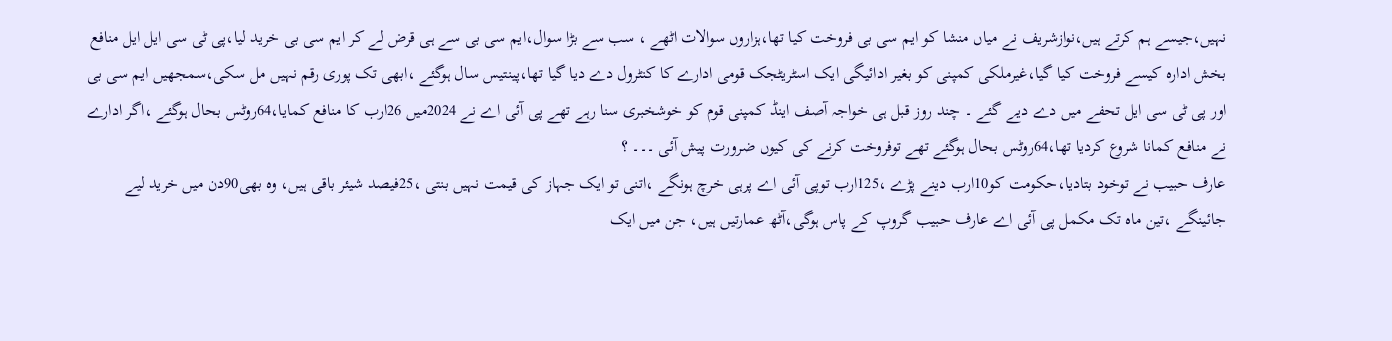نہیں،جیسے ہم کرتے ہیں،نوازشریف نے میاں منشا کو ایم سی بی فروخت کیا تھا،ہزاروں سوالات اٹھے ، سب سے بڑا سوال،ایم سی بی سے ہی قرض لے کر ایم سی بی خرید لیا،پی ٹی سی ایل ایل منافع بخش ادارہ کیسے فروخت کیا گیا،غیرملکی کمپنی کو بغیر ادائیگی ایک اسٹریٹجک قومی ادارے کا کنٹرول دے دیا گیا تھا،پینتیس سال ہوگئے ،ابھی تک پوری رقم نہیں مل سکی،سمجھیں ایم سی بی اور پی ٹی سی ایل تحفے میں دے دیے گئے ۔ چند روز قبل ہی خواجہ آصف اینڈ کمپنی قوم کو خوشخبری سنا رہے تھے پی آئی اے نے 2024میں 26ارب کا منافع کمایا،64روٹس بحال ہوگئے ،اگر ادارے نے منافع کمانا شروع کردیا تھا،64روٹس بحال ہوگئے تھے توفروخت کرنے کی کیوں ضرورت پیش آئی ۔۔۔ ؟
عارف حبیب نے توخود بتادیا،حکومت کو10ارب دینے پڑے ،125ارب توپی آئی اے پرہی خرچ ہونگے ،اتنی تو ایک جہاز کی قیمت نہیں بنتی ،25فیصد شیئر باقی ہیں، وہ بھی90دن میں خرید لیے جائینگے ،تین ماہ تک مکمل پی آئی اے عارف حبیب گروپ کے پاس ہوگی،آٹھ عمارتیں ہیں، جن میں ایک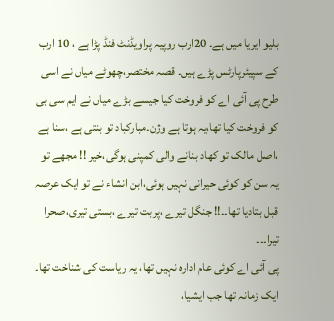بلیو ایریا میں ہے۔ 20ارب روپیہ پراویڈنٹ فنڈ پڑا ہے ، 10 ارب کے سپیئرپارٹس پڑے ہیں۔ قصہ مختصر،چھوٹے میاں نے اسی طرح پی آئی اے کو فروخت کیا جیسے بڑے میاں نے ایم سی بی کو فروخت کیا تھا،یہ ہوتا ہے وژن۔مبارکباد تو بنتی ہے ،سنا ہے ،اصل مالک تو کھاد بنانے والی کمپنی ہوگی،خیر !! مجھے تو یہ سن کو کوئی حیرانی نہیں ہوئی،ابن انشاء نے تو ایک عرصہ قبل بتادیا تھا۔۔!! جنگل تیرے ،پربت تیرے ،بستی تیری،صحرا تیرا۔۔۔
پی آئی اے کوئی عام ادارہ نہیں تھا، یہ ریاست کی شناخت تھا۔ ایک زمانہ تھا جب ایشیا،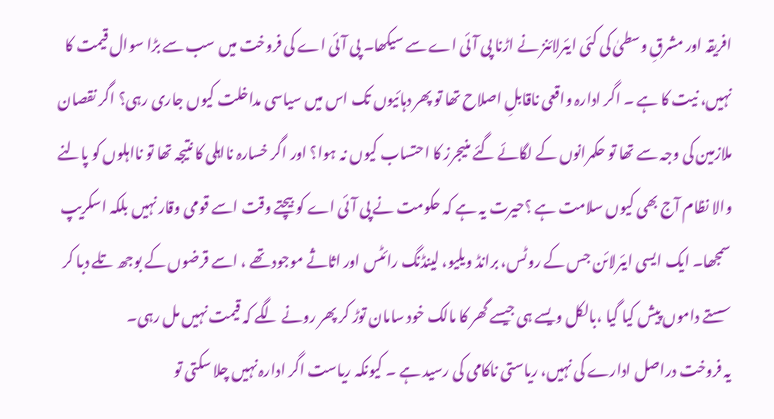افریقہ اور مشرقِ وسطیٰ کی کئی ایئرلائنز نے اڑنا پی آئی اے سے سیکھا۔ پی آئی اے کی فروخت میں سب سے بڑا سوال قیمت کا نہیں، نیت کا ہے ۔ اگر ادارہ واقعی ناقابلِ اصلاح تھا تو پھر دہائیوں تک اس میں سیاسی مداخلت کیوں جاری رہی؟ اگر نقصان ملازمین کی وجہ سے تھا تو حکمرانوں کے لگائے گئے منیجرز کا احتساب کیوں نہ ہوا؟ اور اگر خسارہ نااہلی کا نتیجہ تھا تو نااہلوں کو پالنے والا نظام آج بھی کیوں سلامت ہے ؟حیرت یہ ہے کہ حکومت نے پی آئی اے کو بیچتے وقت اسے قومی وقار نہیں بلکہ اسکریپ سمجھا۔ ایک ایسی ایئرلائن جس کے روٹس، برانڈ ویلیو، لینڈنگ رائٹس اور اثاثے موجود تھے ، اسے قرضوں کے بوجھ تلے دبا کر سستے داموں پیش کیا گیا ،بالکل ویسے ہی جیسے گھر کا مالک خود سامان توڑ کر پھر رونے لگے کہ قیمت نہیں مل رہی۔
یہ فروخت دراصل ادارے کی نہیں، ریاستی ناکامی کی رسید ہے ۔ کیونکہ ریاست اگر ادارہ نہیں چلا سکتی تو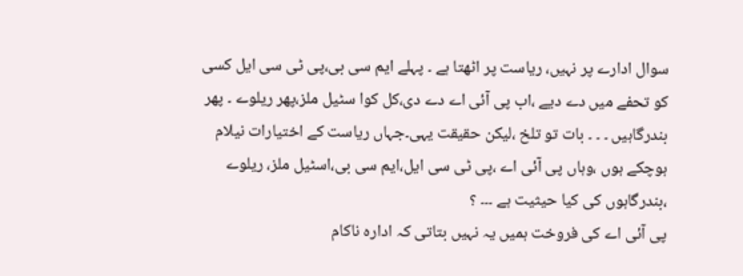سوال ادارے پر نہیں، ریاست پر اٹھتا ہے ۔ پہلے ایم سی بی،پی ٹی سی ایل کسی کو تحفے میں دے دیے ،اب پی آئی اے دے دی،کل کوا سٹیل ملز،پھر ریلوے ۔ پھر بندرگاہیں ۔ ۔ ۔ بات تو تلخ ،لیکن حقیقت یہی۔جہاں ریاست کے اختیارات نیلام ہوچکے ہوں ،وہاں پی آئی اے ،پی ٹی سی ایل،ایم سی بی،اسٹیل ملز، ریلوے ،بندرگاہوں کی کیا حیثیت ہے ۔۔۔ ؟
پی آئی اے کی فروخت ہمیں یہ نہیں بتاتی کہ ادارہ ناکام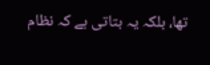تھا، بلکہ یہ بتاتی ہے کہ نظام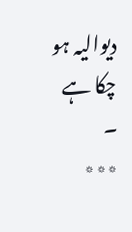دیوالیہ ہو چکا ہے ۔
٭٭٭